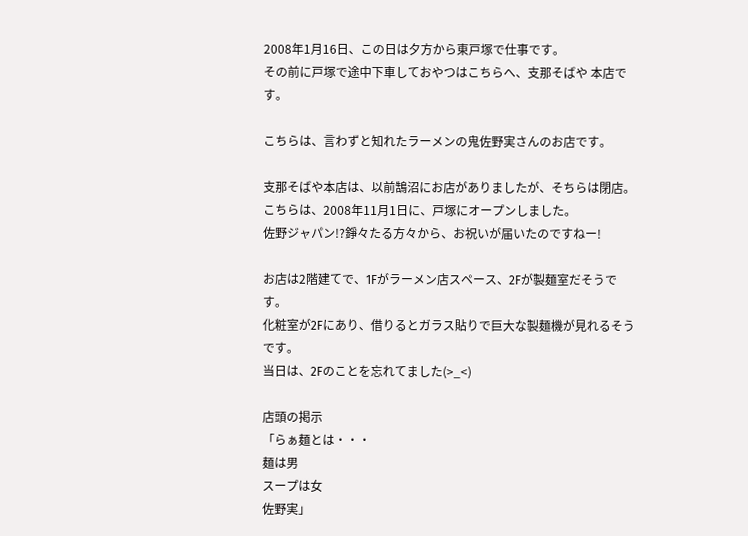2008年1月16日、この日は夕方から東戸塚で仕事です。
その前に戸塚で途中下車しておやつはこちらへ、支那そばや 本店です。

こちらは、言わずと知れたラーメンの鬼佐野実さんのお店です。

支那そばや本店は、以前鵠沼にお店がありましたが、そちらは閉店。
こちらは、2008年11月1日に、戸塚にオープンしました。
佐野ジャパン!?錚々たる方々から、お祝いが届いたのですねー!

お店は2階建てで、1Fがラーメン店スペース、2Fが製麺室だそうです。
化粧室が2Fにあり、借りるとガラス貼りで巨大な製麺機が見れるそうです。
当日は、2Fのことを忘れてました(>_<)

店頭の掲示
「らぁ麺とは・・・
麺は男
スープは女
佐野実」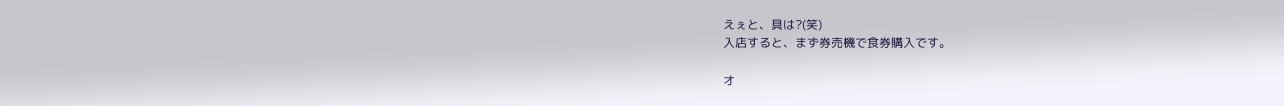えぇと、具は?(笑)
入店すると、まず券売機で食券購入です。

オ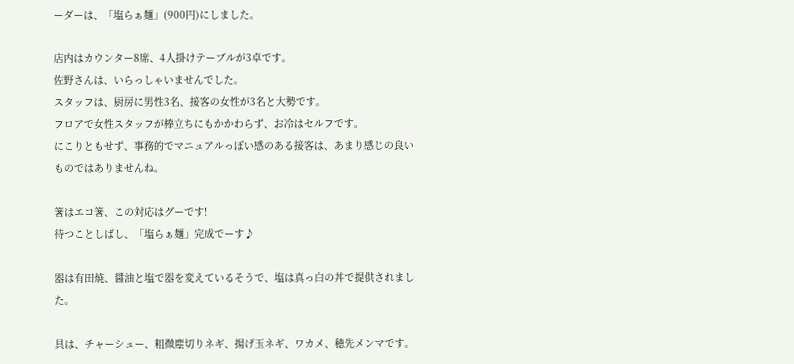ーダーは、「塩らぁ麺」(900円)にしました。

店内はカウンター8席、4人掛けテーブルが3卓です。
佐野さんは、いらっしゃいませんでした。
スタッフは、厨房に男性3名、接客の女性が3名と大勢です。
フロアで女性スタッフが棒立ちにもかかわらず、お冷はセルフです。
にこりともせず、事務的でマニュアルっぽい感のある接客は、あまり感じの良いものではありませんね。

箸はエコ箸、この対応はグーです!
待つことしばし、「塩らぁ麺」完成でーす♪

器は有田焼、醤油と塩で器を変えているそうで、塩は真っ白の丼で提供されました。

具は、チャーシュー、粗微塵切りネギ、揚げ玉ネギ、ワカメ、穂先メンマです。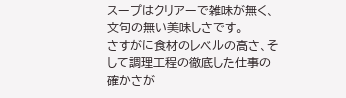スープはクリアーで雑味が無く、文句の無い美味しさです。
さすがに食材のレベルの高さ、そして調理工程の徹底した仕事の確かさが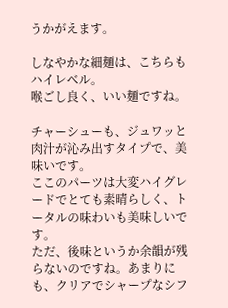うかがえます。

しなやかな細麺は、こちらもハイレベル。
喉ごし良く、いい麺ですね。

チャーシューも、ジュワッと肉汁が沁み出すタイプで、美味いです。
ここのパーツは大変ハイグレードでとても素晴らしく、トータルの味わいも美味しいです。
ただ、後味というか余韻が残らないのですね。あまりにも、クリアでシャープなシフ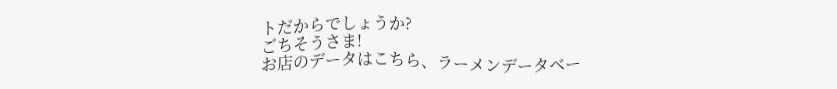トだからでしょうか?
ごちそうさま!
お店のデータはこちら、ラーメンデータベー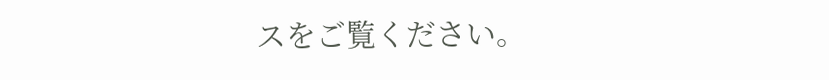スをご覧ください。